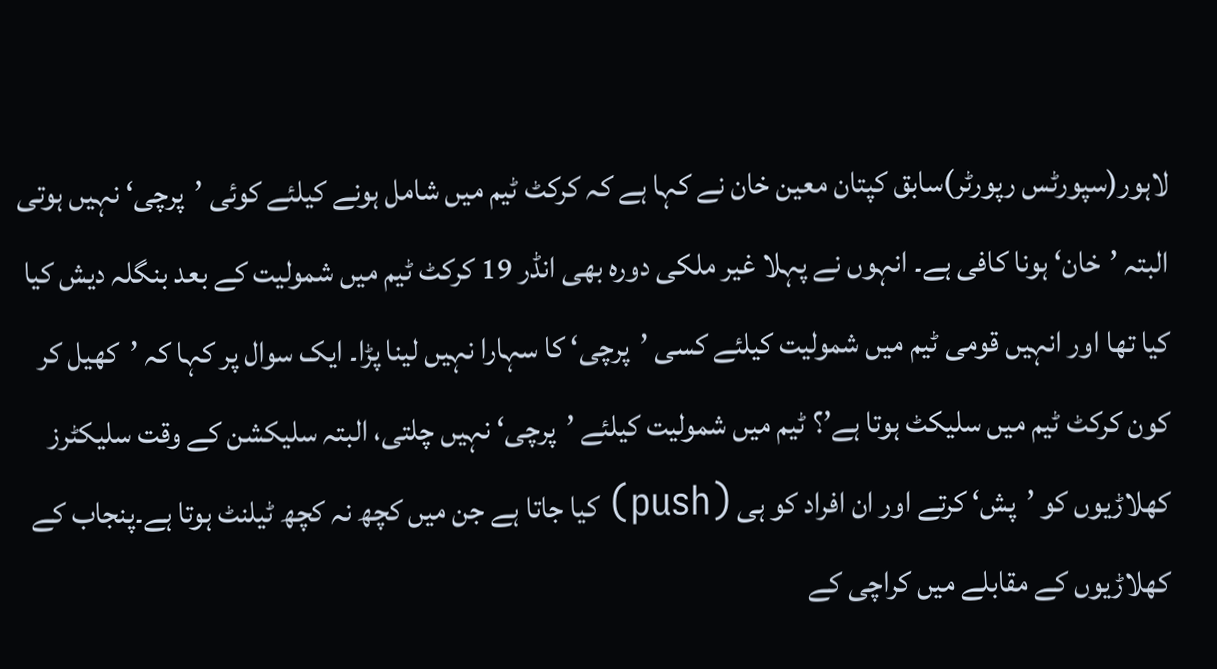لاہور(سپورٹس رپورٹر)سابق کپتان معین خان نے کہا ہے کہ کرکٹ ٹیم میں شامل ہونے کیلئے کوئی ’پرچی‘ نہیں ہوتی البتہ ’خان‘ ہونا کافی ہے۔ انہوں نے پہلا غیر ملکی دورہ بھی انڈر 19 کرکٹ ٹیم میں شمولیت کے بعد بنگلہ دیش کیا کیا تھا اور انہیں قومی ٹیم میں شمولیت کیلئے کسی ’پرچی‘ کا سہارا نہیں لینا پڑا۔ ایک سوال پر کہا کہ ’کھیل کر کون کرکٹ ٹیم میں سلیکٹ ہوتا ہے’؟ ٹیم میں شمولیت کیلئے ’پرچی‘ نہیں چلتی، البتہ سلیکشن کے وقت سلیکٹرز کھلاڑیوں کو ’پش‘ کرتے اور ان افراد کو ہی (push) کیا جاتا ہے جن میں کچھ نہ کچھ ٹیلنٹ ہوتا ہے۔پنجاب کے کھلاڑیوں کے مقابلے میں کراچی کے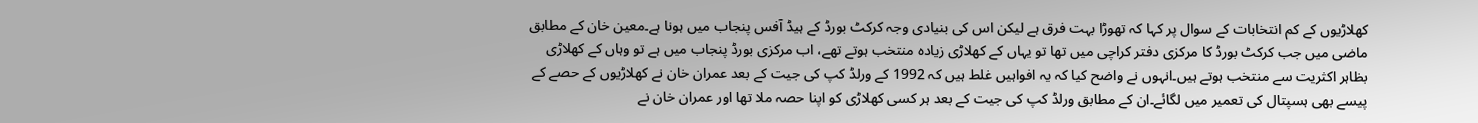کھلاڑیوں کے کم انتخابات کے سوال پر کہا کہ تھوڑا بہت فرق ہے لیکن اس کی بنیادی وجہ کرکٹ بورڈ کے ہیڈ آفس پنجاب میں ہونا ہے۔معین خان کے مطابق ماضی میں جب کرکٹ بورڈ کا مرکزی دفتر کراچی میں تھا تو یہاں کے کھلاڑی زیادہ منتخب ہوتے تھے، اب مرکزی بورڈ پنجاب میں ہے تو وہاں کے کھلاڑی بظاہر اکثریت سے منتخب ہوتے ہیں۔انہوں نے واضح کیا کہ یہ افواہیں غلط ہیں کہ 1992 کے ورلڈ کپ کی جیت کے بعد عمران خان نے کھلاڑیوں کے حصے کے پیسے بھی ہسپتال کی تعمیر میں لگائے۔ان کے مطابق ورلڈ کپ کی جیت کے بعد ہر کسی کھلاڑی کو اپنا حصہ ملا تھا اور عمران خان نے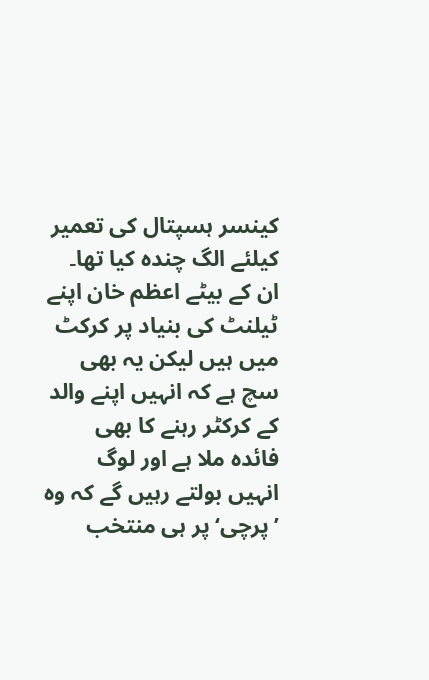کینسر ہسپتال کی تعمیر کیلئے الگ چندہ کیا تھا۔ ان کے بیٹے اعظم خان اپنے ٹیلنٹ کی بنیاد پر کرکٹ میں ہیں لیکن یہ بھی سچ ہے کہ انہیں اپنے والد کے کرکٹر رہنے کا بھی فائدہ ملا ہے اور لوگ انہیں بولتے رہیں گے کہ وہ ’پرچی‘ پر ہی منتخب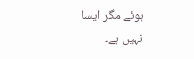ہوئے مگر ایسا نہیں ہے۔